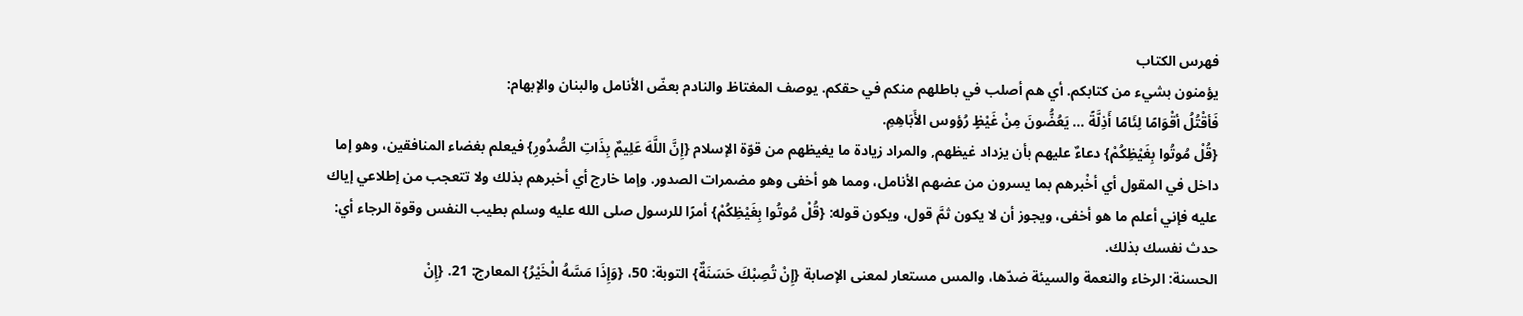فهرس الكتاب
يؤمنون بشيء من كتابكم. أي هم أصلب في باطلهم منكم في حقكم. يوصف المغتاظ والنادم بعضّ الأنامل والبنان والإبهام:
فَأقْتُلُ أقْوَامًا لِئَامًا أَذِلَّةً ... يَعُضُّونَ مِنْ غَيْظٍ رُؤوس الأَبَاهِمِ.
{قُلْ مُوتُوا بِغَيْظِكُمْ} دعاءٌ عليهم بأن يزداد غيظهم, والمراد زيادة ما يغيظهم من قوّة الإسلام {إِنَّ اللَّهَ عَلِيمٌ بِذَاتِ الصُّدُورِ} فيعلم بغضاء المنافقين، وهو إما داخل في المقول أي أخْبرهم بما يسرون من عضهم الأنامل، ومما هو أخفى وهو مضمرات الصدور. وإما خارج أي أخبرهم بذلك ولا تتعجب من إطلاعي إياك عليه فإني أعلم ما هو أخفى، ويجوز أن لا يكون ثمَّ قول، ويكون قوله: {قُلْ مُوتُوا بِغَيْظِكُمْ} أمرًا للرسول صلى الله عليه وسلم بطيب النفس وقوة الرجاء أي: حدث نفسك بذلك.
الحسنة: الرخاء والنعمة والسيئة ضدّها، والمس مستعار لمعنى الإصابة {إِنْ تُصِبْكَ حَسَنَةٌ} التوبة: 50، {وَإِذَا مَسَّهُ الْخَيْرُ} المعارج: 21. {إِنْ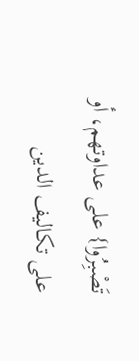تَصْبِرُوا} على عداوتهم، أو على تكاليف الدين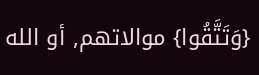{وَتَتَّقُوا} موالاتهم, أو الله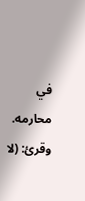في محارمه. وقرئ: (لا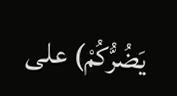يَضُرُّكُمْ) على